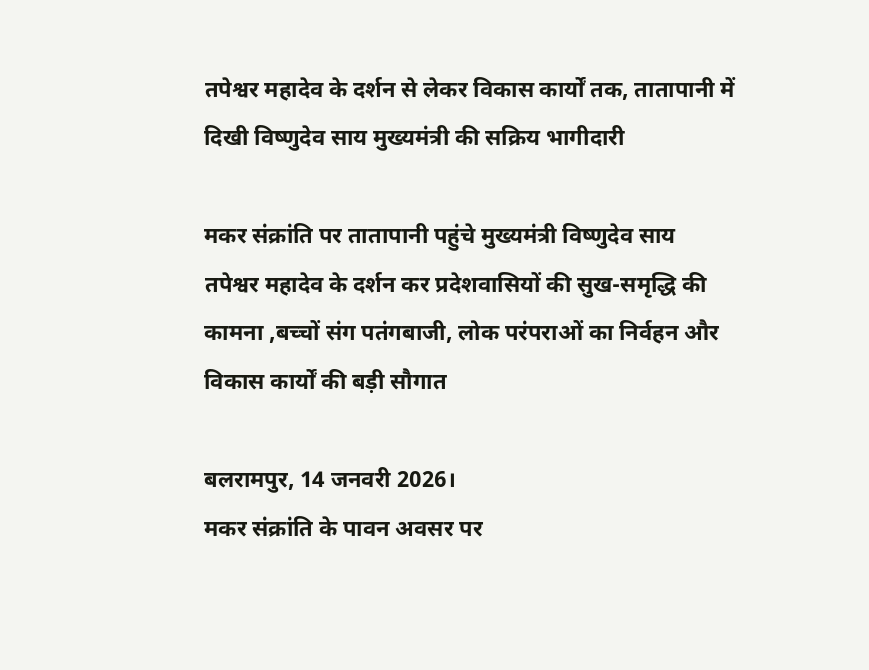तपेश्वर महादेव के दर्शन से लेकर विकास कार्यों तक, तातापानी में दिखी विष्णुदेव साय मुख्यमंत्री की सक्रिय भागीदारी

मकर संक्रांति पर तातापानी पहुंचे मुख्यमंत्री विष्णुदेव साय
तपेश्वर महादेव के दर्शन कर प्रदेशवासियों की सुख-समृद्धि की कामना ,बच्चों संग पतंगबाजी, लोक परंपराओं का निर्वहन और विकास कार्यों की बड़ी सौगात

बलरामपुर, 14 जनवरी 2026।
मकर संक्रांति के पावन अवसर पर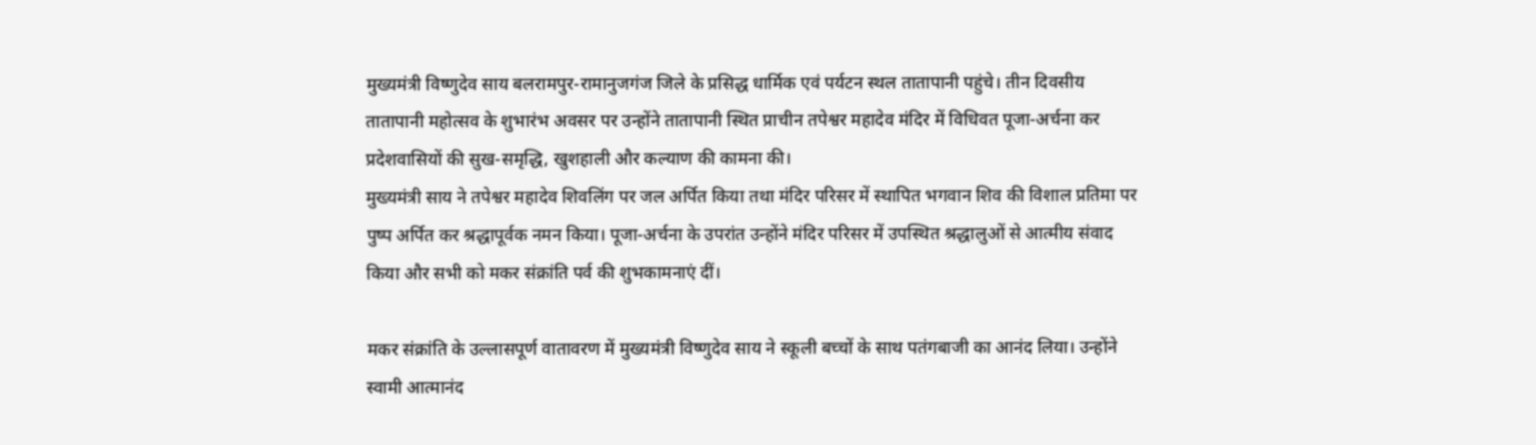मुख्यमंत्री विष्णुदेव साय बलरामपुर-रामानुजगंज जिले के प्रसिद्ध धार्मिक एवं पर्यटन स्थल तातापानी पहुंचे। तीन दिवसीय तातापानी महोत्सव के शुभारंभ अवसर पर उन्होंने तातापानी स्थित प्राचीन तपेश्वर महादेव मंदिर में विधिवत पूजा-अर्चना कर प्रदेशवासियों की सुख-समृद्धि, खुशहाली और कल्याण की कामना की।
मुख्यमंत्री साय ने तपेश्वर महादेव शिवलिंग पर जल अर्पित किया तथा मंदिर परिसर में स्थापित भगवान शिव की विशाल प्रतिमा पर पुष्प अर्पित कर श्रद्धापूर्वक नमन किया। पूजा-अर्चना के उपरांत उन्होंने मंदिर परिसर में उपस्थित श्रद्धालुओं से आत्मीय संवाद किया और सभी को मकर संक्रांति पर्व की शुभकामनाएं दीं।

मकर संक्रांति के उल्लासपूर्ण वातावरण में मुख्यमंत्री विष्णुदेव साय ने स्कूली बच्चों के साथ पतंगबाजी का आनंद लिया। उन्होंने स्वामी आत्मानंद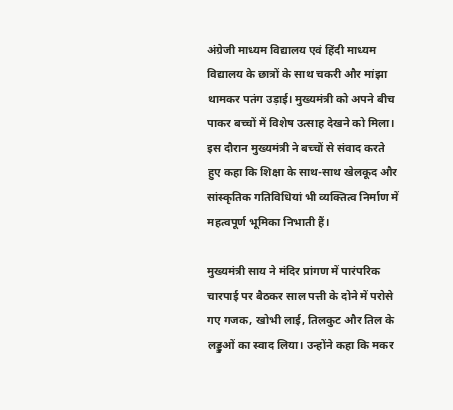अंग्रेजी माध्यम विद्यालय एवं हिंदी माध्यम विद्यालय के छात्रों के साथ चकरी और मांझा थामकर पतंग उड़ाई। मुख्यमंत्री को अपने बीच पाकर बच्चों में विशेष उत्साह देखने को मिला। इस दौरान मुख्यमंत्री ने बच्चों से संवाद करते हुए कहा कि शिक्षा के साथ-साथ खेलकूद और सांस्कृतिक गतिविधियां भी व्यक्तित्व निर्माण में महत्वपूर्ण भूमिका निभाती हैं।

मुख्यमंत्री साय ने मंदिर प्रांगण में पारंपरिक चारपाई पर बैठकर साल पत्ती के दोने में परोसे गए गजक, खोभी लाई, तिलकुट और तिल के लड्डुओं का स्वाद लिया। उन्होंने कहा कि मकर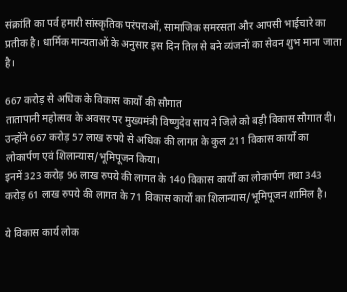संक्रांति का पर्व हमारी सांस्कृतिक परंपराओं, सामाजिक समरसता और आपसी भाईचारे का प्रतीक है। धार्मिक मान्यताओं के अनुसार इस दिन तिल से बने व्यंजनों का सेवन शुभ माना जाता है।

667 करोड़ से अधिक के विकास कार्यों की सौगात
तातापानी महोत्सव के अवसर पर मुख्यमंत्री विष्णुदेव साय ने जिले को बड़ी विकास सौगात दी। उन्होंने 667 करोड़ 57 लाख रुपये से अधिक की लागत के कुल 211 विकास कार्यों का लोकार्पण एवं शिलान्यास/भूमिपूजन किया।
इनमें 323 करोड़ 96 लाख रुपये की लागत के 140 विकास कार्यों का लोकार्पण तथा 343 करोड़ 61 लाख रुपये की लागत के 71 विकास कार्यों का शिलान्यास/भूमिपूजन शामिल है।

ये विकास कार्य लोक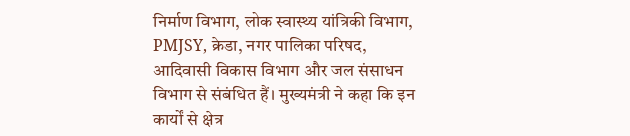निर्माण विभाग, लोक स्वास्थ्य यांत्रिकी विभाग, PMJSY, क्रेडा, नगर पालिका परिषद, आदिवासी विकास विभाग और जल संसाधन विभाग से संबंधित हैं। मुख्यमंत्री ने कहा कि इन कार्यों से क्षेत्र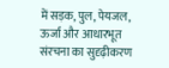में सड़क, पुल, पेयजल, ऊर्जा और आधारभूत संरचना का सुदृढ़ीकरण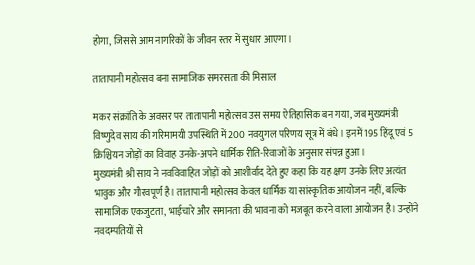होगा, जिससे आम नागरिकों के जीवन स्तर में सुधार आएगा।

तातापानी महोत्सव बना सामाजिक समरसता की मिसाल

मकर संक्रांति के अवसर पर तातापानी महोत्सव उस समय ऐतिहासिक बन गया, जब मुख्यमंत्री विष्णुदेव साय की गरिमामयी उपस्थिति में 200 नवयुगल परिणय सूत्र में बंधे। इनमें 195 हिंदू एवं 5 क्रिश्चियन जोड़ों का विवाह उनके-अपने धार्मिक रीति-रिवाजों के अनुसार संपन्न हुआ।
मुख्यमंत्री श्री साय ने नवविवाहित जोड़ों को आशीर्वाद देते हुए कहा कि यह क्षण उनके लिए अत्यंत भावुक और गौरवपूर्ण है। तातापानी महोत्सव केवल धार्मिक या सांस्कृतिक आयोजन नहीं, बल्कि सामाजिक एकजुटता, भाईचारे और समानता की भावना को मजबूत करने वाला आयोजन है। उन्होंने नवदम्पतियों से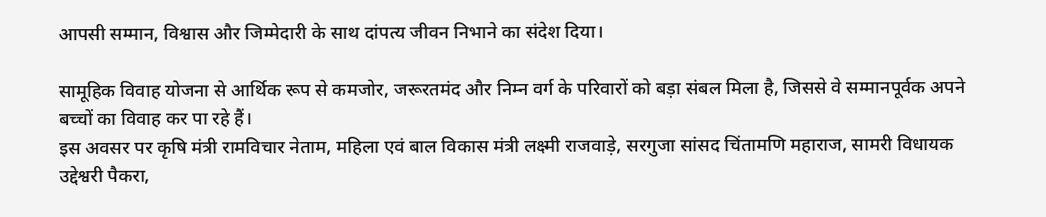आपसी सम्मान, विश्वास और जिम्मेदारी के साथ दांपत्य जीवन निभाने का संदेश दिया।

सामूहिक विवाह योजना से आर्थिक रूप से कमजोर, जरूरतमंद और निम्न वर्ग के परिवारों को बड़ा संबल मिला है, जिससे वे सम्मानपूर्वक अपने बच्चों का विवाह कर पा रहे हैं।
इस अवसर पर कृषि मंत्री रामविचार नेताम, महिला एवं बाल विकास मंत्री लक्ष्मी राजवाड़े, सरगुजा सांसद चिंतामणि महाराज, सामरी विधायक उद्देश्वरी पैकरा,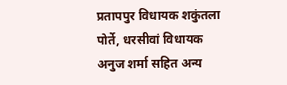प्रतापपुर विधायक शकुंतला पोर्ते, धरसीवां विधायक अनुज शर्मा सहित अन्य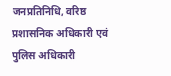जनप्रतिनिधि, वरिष्ठ प्रशासनिक अधिकारी एवं पुलिस अधिकारी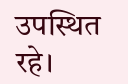उपस्थित रहे।